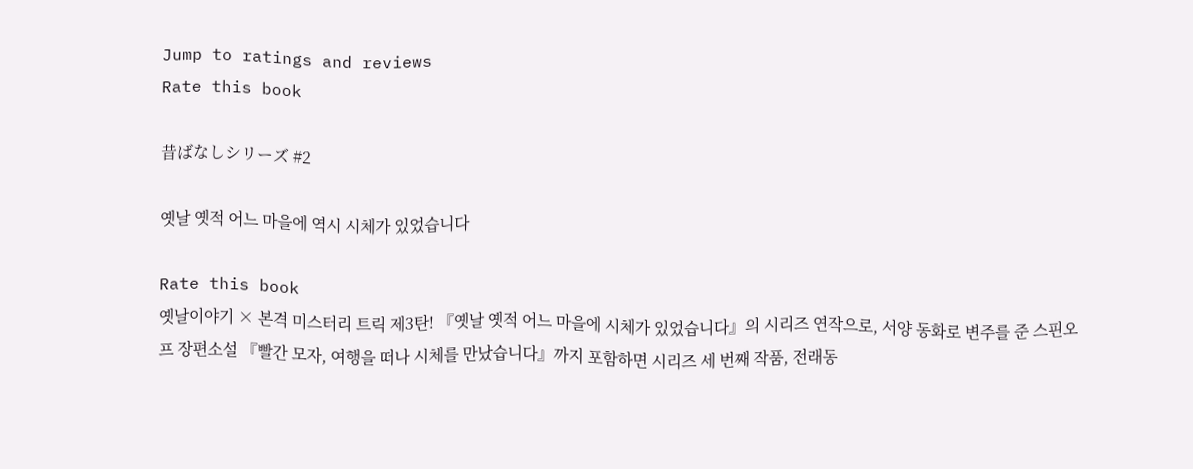Jump to ratings and reviews
Rate this book

昔ばなしシリーズ #2

옛날 옛적 어느 마을에 역시 시체가 있었습니다

Rate this book
옛날이야기 × 본격 미스터리 트릭 제3탄! 『옛날 옛적 어느 마을에 시체가 있었습니다』의 시리즈 연작으로, 서양 동화로 변주를 준 스핀오프 장편소설 『빨간 모자, 여행을 떠나 시체를 만났습니다』까지 포함하면 시리즈 세 번째 작품, 전래동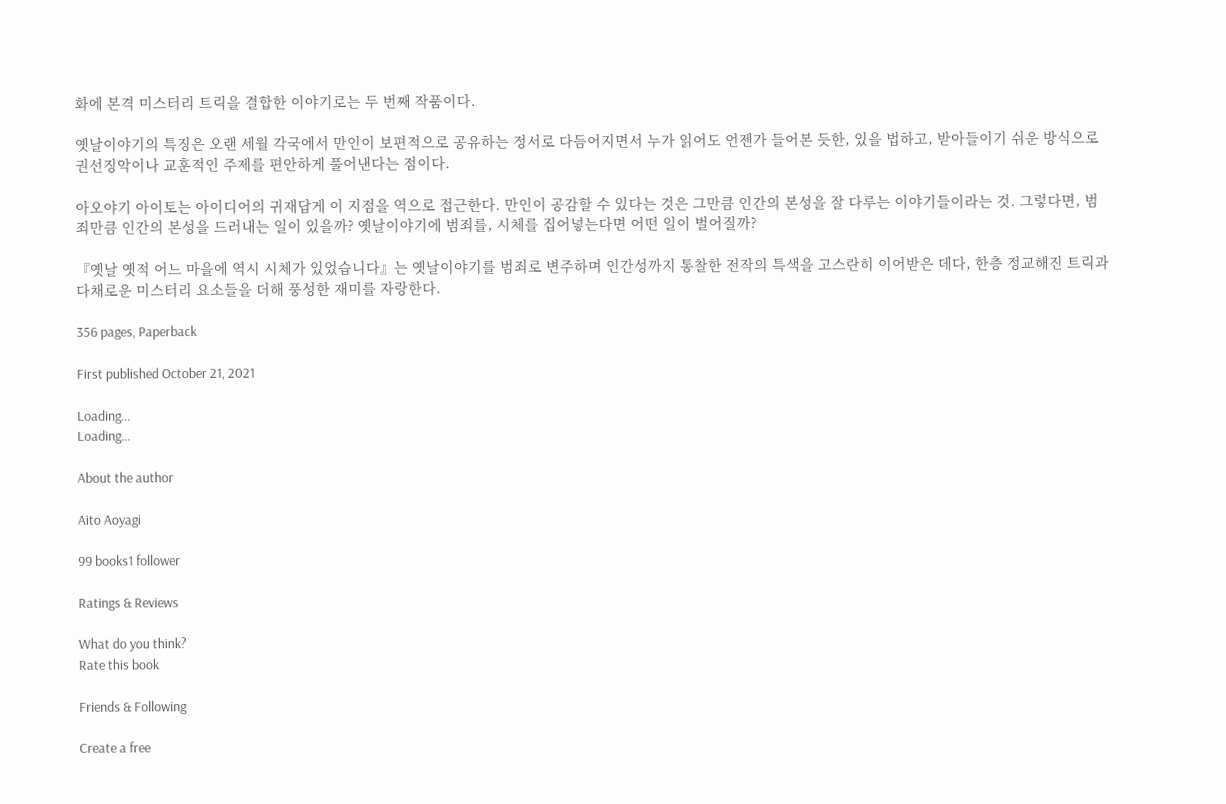화에 본격 미스터리 트릭을 결합한 이야기로는 두 번째 작품이다.

옛날이야기의 특징은 오랜 세월 각국에서 만인이 보편적으로 공유하는 정서로 다듬어지면서 누가 읽어도 언젠가 들어본 듯한, 있을 법하고, 받아들이기 쉬운 방식으로 권선징악이나 교훈적인 주제를 편안하게 풀어낸다는 점이다.

아오야기 아이토는 아이디어의 귀재답게 이 지점을 역으로 접근한다. 만인이 공감할 수 있다는 것은 그만큼 인간의 본성을 잘 다루는 이야기들이라는 것. 그렇다면, 범죄만큼 인간의 본성을 드러내는 일이 있을까? 옛날이야기에 범죄를, 시체를 집어넣는다면 어떤 일이 벌어질까?

『옛날 옛적 어느 마을에 역시 시체가 있었습니다』는 옛날이야기를 범죄로 변주하며 인간성까지 통찰한 전작의 특색을 고스란히 이어받은 데다, 한층 정교해진 트릭과 다채로운 미스터리 요소들을 더해 풍성한 재미를 자랑한다.

356 pages, Paperback

First published October 21, 2021

Loading...
Loading...

About the author

Aito Aoyagi

99 books1 follower

Ratings & Reviews

What do you think?
Rate this book

Friends & Following

Create a free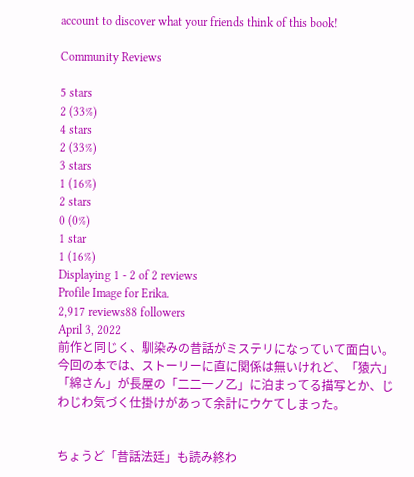account to discover what your friends think of this book!

Community Reviews

5 stars
2 (33%)
4 stars
2 (33%)
3 stars
1 (16%)
2 stars
0 (0%)
1 star
1 (16%)
Displaying 1 - 2 of 2 reviews
Profile Image for Erika.
2,917 reviews88 followers
April 3, 2022
前作と同じく、馴染みの昔話がミステリになっていて面白い。
今回の本では、ストーリーに直に関係は無いけれど、「猿六」「綿さん」が長屋の「二二一ノ乙」に泊まってる描写とか、じわじわ気づく仕掛けがあって余計にウケてしまった。


ちょうど「昔話法廷」も読み終わ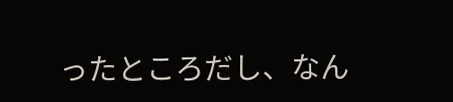ったところだし、なん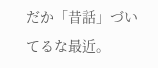だか「昔話」づいてるな最近。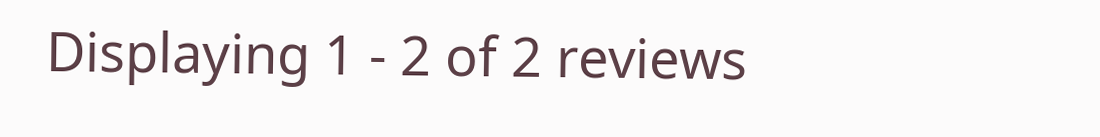Displaying 1 - 2 of 2 reviews